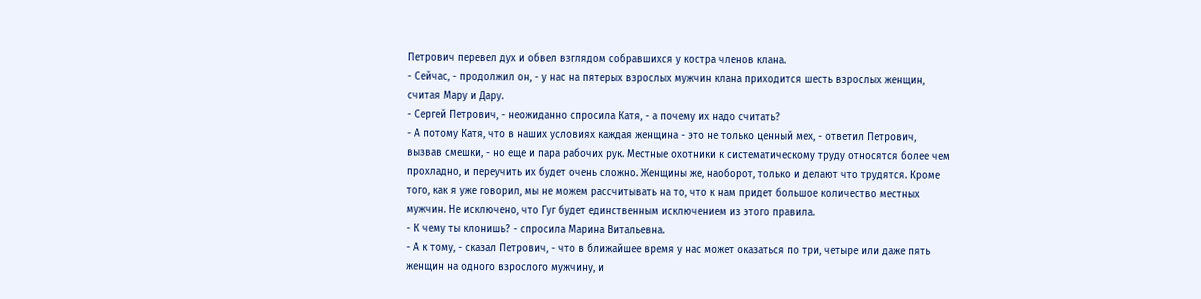Петрович перевел дух и обвел взглядом собравшихся у костра членов клана.
- Сейчас, - продолжил он, - у нас на пятерых взрослых мужчин клана приходится шесть взрослых женщин, считая Мару и Дару.
- Сергей Петрович, - неожиданно спросила Катя, - а почему их надо считать?
- А потому Катя, что в наших условиях каждая женщина - это не только ценный мех, - ответил Петрович, вызвав смешки, - но еще и пара рабочих рук. Местные охотники к систематическому труду относятся более чем прохладно, и переучить их будет очень сложно. Женщины же, наоборот, только и делают что трудятся. Кроме того, как я уже говорил, мы не можем рассчитывать на то, что к нам придет большое количество местных мужчин. Не исключено, что Гуг будет единственным исключением из этого правила.
- К чему ты клонишь? - спросила Марина Витальевна.
- А к тому, - сказал Петрович, - что в ближайшее время у нас может оказаться по три, четыре или даже пять женщин на одного взрослого мужчину, и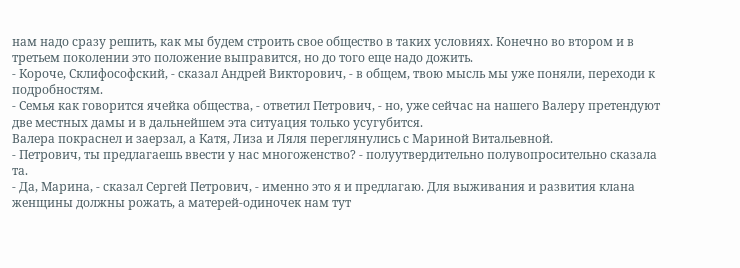нам надо сразу решить, как мы будем строить свое общество в таких условиях. Конечно во втором и в третьем поколении это положение выправится, но до того еще надо дожить.
- Короче, Склифософский, - сказал Андрей Викторович, - в общем, твою мысль мы уже поняли, переходи к подробностям.
- Семья как говорится ячейка общества, - ответил Петрович, - но, уже сейчас на нашего Валеру претендуют две местных дамы и в дальнейшем эта ситуация только усугубится.
Валера покраснел и заерзал, а Катя, Лиза и Ляля переглянулись с Мариной Витальевной.
- Петрович, ты предлагаешь ввести у нас многоженство? - полуутвердительно полувопросительно сказала та.
- Да, Марина, - сказал Сергей Петрович, - именно это я и предлагаю. Для выживания и развития клана женщины должны рожать, а матерей-одиночек нам тут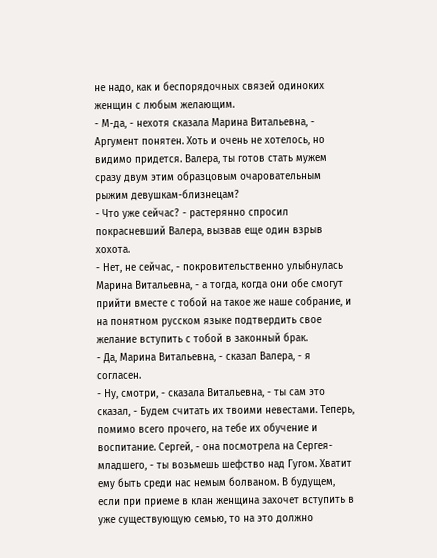не надо, как и беспорядочных связей одиноких женщин с любым желающим.
- М-да, - нехотя сказала Марина Витальевна, - Аргумент понятен. Хоть и очень не хотелось, но видимо придется. Валера, ты готов стать мужем сразу двум этим образцовым очаровательным рыжим девушкам-близнецам?
- Что уже сейчас? - растерянно спросил покрасневший Валера, вызвав еще один взрыв хохота.
- Нет, не сейчас, - покровительственно улыбнулась Марина Витальевна, - а тогда, когда они обе смогут прийти вместе с тобой на такое же наше собрание, и на понятном русском языке подтвердить свое желание вступить с тобой в законный брак.
- Да, Марина Витальевна, - сказал Валера, - я согласен.
- Ну, смотри, - сказала Витальевна, - ты сам это сказал, - Будем считать их твоими невестами. Теперь, помимо всего прочего, на тебе их обучение и воспитание. Сергей, - она посмотрела на Сергея-младшего, - ты возьмешь шефство над Гугом. Хватит ему быть среди нас немым болваном. В будущем, если при приеме в клан женщина захочет вступить в уже существующую семью, то на это должно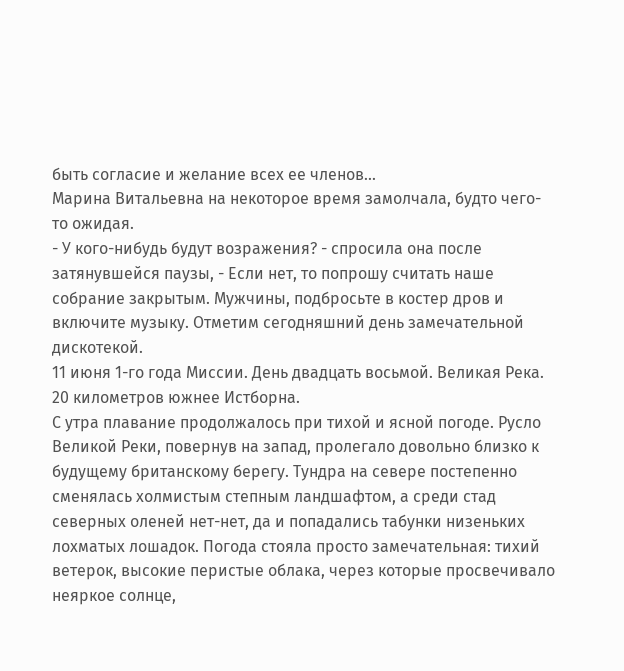быть согласие и желание всех ее членов...
Марина Витальевна на некоторое время замолчала, будто чего-то ожидая.
- У кого-нибудь будут возражения? - спросила она после затянувшейся паузы, - Если нет, то попрошу считать наше собрание закрытым. Мужчины, подбросьте в костер дров и включите музыку. Отметим сегодняшний день замечательной дискотекой.
11 июня 1-го года Миссии. День двадцать восьмой. Великая Река. 20 километров южнее Истборна.
С утра плавание продолжалось при тихой и ясной погоде. Русло Великой Реки, повернув на запад, пролегало довольно близко к будущему британскому берегу. Тундра на севере постепенно сменялась холмистым степным ландшафтом, а среди стад северных оленей нет-нет, да и попадались табунки низеньких лохматых лошадок. Погода стояла просто замечательная: тихий ветерок, высокие перистые облака, через которые просвечивало неяркое солнце,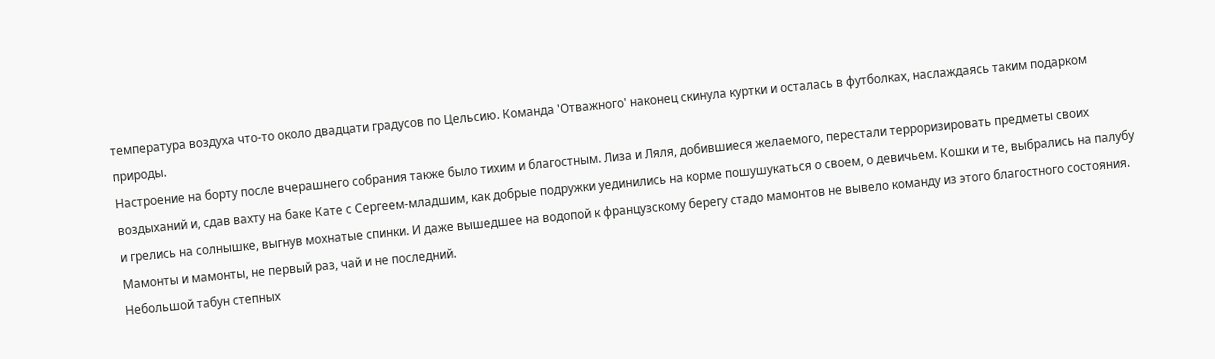температура воздуха что-то около двадцати градусов по Цельсию. Команда 'Отважного' наконец скинула куртки и осталась в футболках, наслаждаясь таким подарком природы.
Настроение на борту после вчерашнего собрания также было тихим и благостным. Лиза и Ляля, добившиеся желаемого, перестали терроризировать предметы своих воздыханий и, сдав вахту на баке Кате с Сергеем-младшим, как добрые подружки уединились на корме пошушукаться о своем, о девичьем. Кошки и те, выбрались на палубу и грелись на солнышке, выгнув мохнатые спинки. И даже вышедшее на водопой к французскому берегу стадо мамонтов не вывело команду из этого благостного состояния. Мамонты и мамонты, не первый раз, чай и не последний.
Небольшой табун степных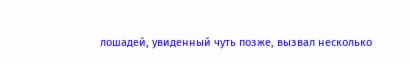лошадей, увиденный чуть позже, вызвал несколько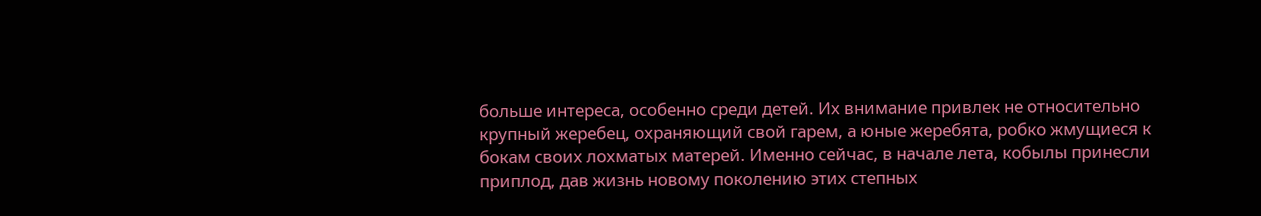больше интереса, особенно среди детей. Их внимание привлек не относительно крупный жеребец, охраняющий свой гарем, а юные жеребята, робко жмущиеся к бокам своих лохматых матерей. Именно сейчас, в начале лета, кобылы принесли приплод, дав жизнь новому поколению этих степных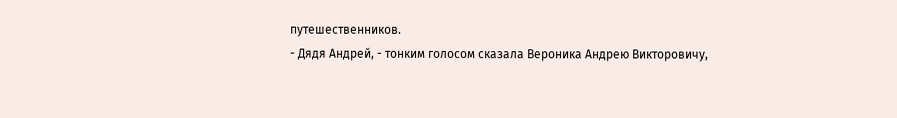путешественников.
- Дядя Андрей, - тонким голосом сказала Вероника Андрею Викторовичу,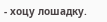- хоцу лошадку.